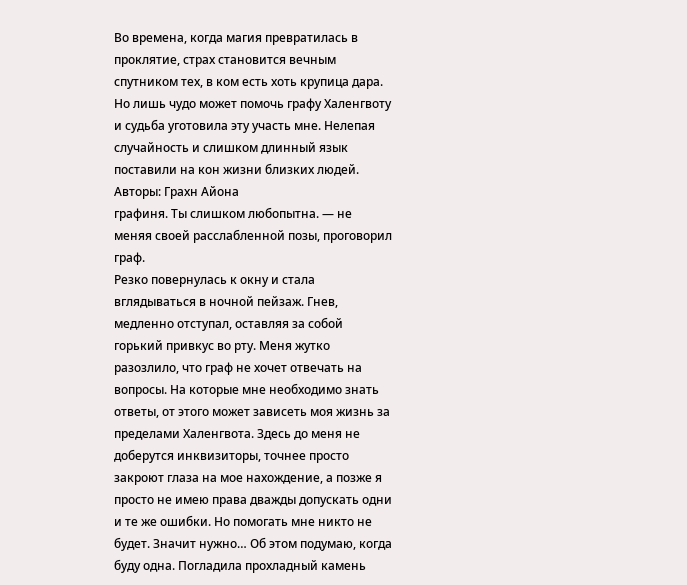Во времена, когда магия превратилась в проклятие, страх становится вечным спутником тех, в ком есть хоть крупица дара. Но лишь чудо может помочь графу Халенгвоту и судьба уготовила эту участь мне. Нелепая случайность и слишком длинный язык поставили на кон жизни близких людей.
Авторы: Грахн Айона
графиня. Ты слишком любопытна. — не меняя своей расслабленной позы, проговорил граф.
Резко повернулась к окну и стала вглядываться в ночной пейзаж. Гнев, медленно отступал, оставляя за собой горький привкус во рту. Меня жутко разозлило, что граф не хочет отвечать на вопросы. На которые мне необходимо знать ответы, от этого может зависеть моя жизнь за пределами Халенгвота. Здесь до меня не доберутся инквизиторы, точнее просто закроют глаза на мое нахождение, а позже я просто не имею права дважды допускать одни и те же ошибки. Но помогать мне никто не будет. Значит нужно… Об этом подумаю, когда буду одна. Погладила прохладный камень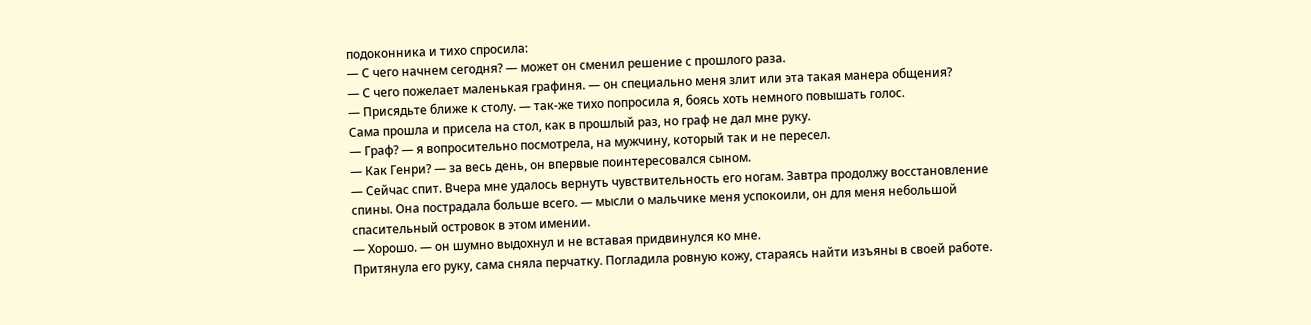подоконника и тихо спросила:
— С чего начнем сегодня? — может он сменил решение с прошлого раза.
— С чего пожелает маленькая графиня. — он специально меня злит или эта такая манера общения?
— Присядьте ближе к столу. — так-же тихо попросила я, боясь хоть немного повышать голос.
Сама прошла и присела на стол, как в прошлый раз, но граф не дал мне руку.
— Граф? — я вопросительно посмотрела, на мужчину, который так и не пересел.
— Как Генри? — за весь день, он впервые поинтересовался сыном.
— Сейчас спит. Вчера мне удалось вернуть чувствительность его ногам. Завтра продолжу восстановление спины. Она пострадала больше всего. — мысли о мальчике меня успокоили, он для меня небольшой спасительный островок в этом имении.
— Хорошо. — он шумно выдохнул и не вставая придвинулся ко мне.
Притянула его руку, сама сняла перчатку. Погладила ровную кожу, стараясь найти изъяны в своей работе.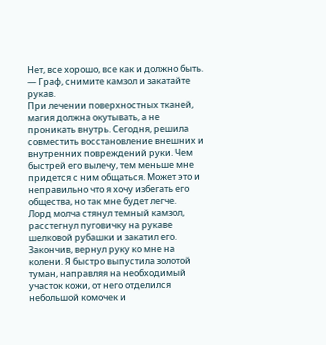Нет, все хорошо, все как и должно быть.
— Граф, снимите камзол и закатайте рукав.
При лечении поверхностных тканей, магия должна окутывать, а не проникать внутрь. Сегодня, решила совместить восстановление внешних и внутренних повреждений руки. Чем быстрей его вылечу, тем меньше мне придется с ним общаться. Может это и неправильно что я хочу избегать его общества, но так мне будет легче.
Лорд молча стянул темный камзол, расстегнул пуговичку на рукаве шелковой рубашки и закатил его. Закончив, вернул руку ко мне на колени. Я быстро выпустила золотой туман, направляя на необходимый участок кожи, от него отделился небольшой комочек и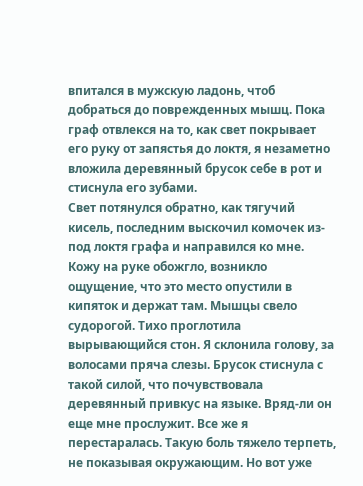впитался в мужскую ладонь, чтоб добраться до поврежденных мышц. Пока граф отвлекся на то, как свет покрывает его руку от запястья до локтя, я незаметно вложила деревянный брусок себе в рот и стиснула его зубами.
Свет потянулся обратно, как тягучий кисель, последним выскочил комочек из-под локтя графа и направился ко мне. Кожу на руке обожгло, возникло ощущение, что это место опустили в кипяток и держат там. Мышцы свело судорогой. Тихо проглотила вырывающийся стон. Я склонила голову, за волосами пряча слезы. Брусок стиснула с такой силой, что почувствовала деревянный привкус на языке. Вряд-ли он еще мне прослужит. Все же я перестаралась. Такую боль тяжело терпеть, не показывая окружающим. Но вот уже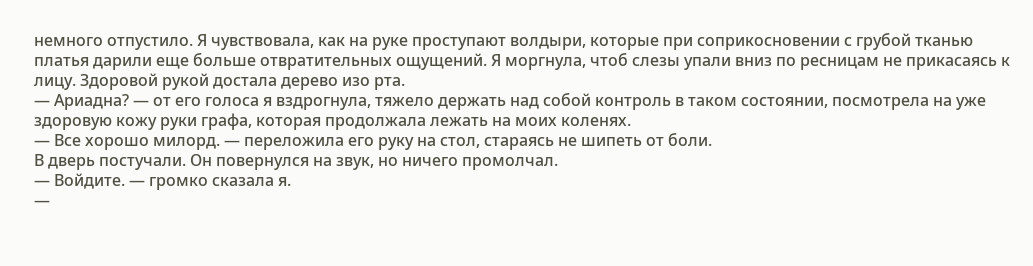немного отпустило. Я чувствовала, как на руке проступают волдыри, которые при соприкосновении с грубой тканью платья дарили еще больше отвратительных ощущений. Я моргнула, чтоб слезы упали вниз по ресницам не прикасаясь к лицу. Здоровой рукой достала дерево изо рта.
— Ариадна? — от его голоса я вздрогнула, тяжело держать над собой контроль в таком состоянии, посмотрела на уже здоровую кожу руки графа, которая продолжала лежать на моих коленях.
— Все хорошо милорд. — переложила его руку на стол, стараясь не шипеть от боли.
В дверь постучали. Он повернулся на звук, но ничего промолчал.
— Войдите. — громко сказала я.
—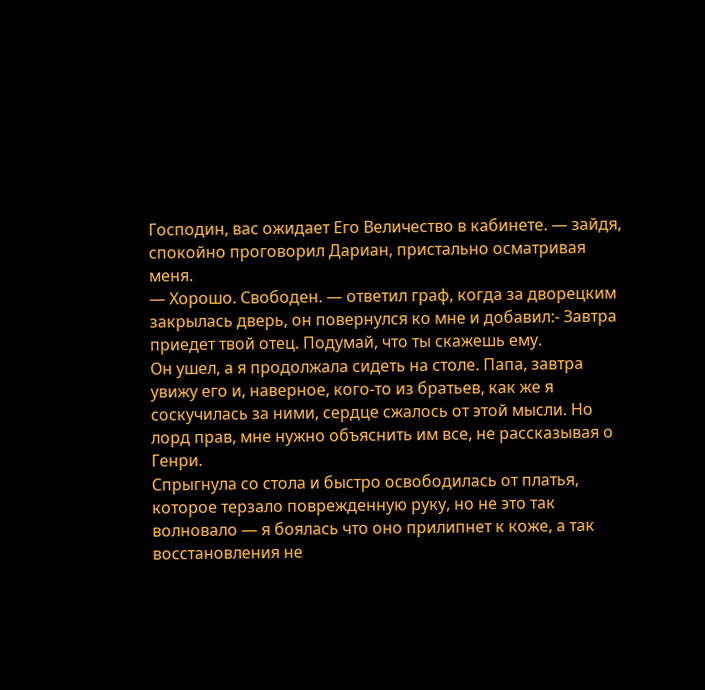Господин, вас ожидает Его Величество в кабинете. — зайдя, спокойно проговорил Дариан, пристально осматривая меня.
— Хорошо. Свободен. — ответил граф, когда за дворецким закрылась дверь, он повернулся ко мне и добавил:- Завтра приедет твой отец. Подумай, что ты скажешь ему.
Он ушел, а я продолжала сидеть на столе. Папа, завтра увижу его и, наверное, кого-то из братьев, как же я соскучилась за ними, сердце сжалось от этой мысли. Но лорд прав, мне нужно объяснить им все, не рассказывая о Генри.
Спрыгнула со стола и быстро освободилась от платья, которое терзало поврежденную руку, но не это так волновало — я боялась что оно прилипнет к коже, а так восстановления не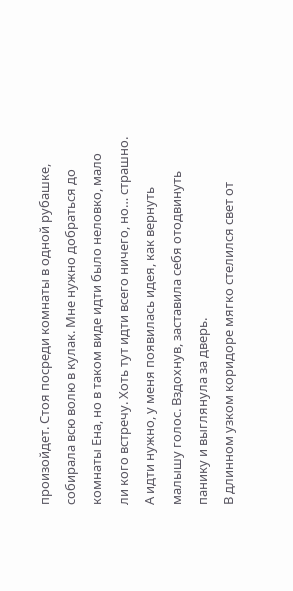произойдет. Стоя посреди комнаты в одной рубашке, собирала всю волю в кулак. Мне нужно добраться до комнаты Ена, но в таком виде идти было неловко, мало ли кого встречу. Хоть тут идти всего ничего, но… страшно. А идти нужно, у меня появилась идея, как вернуть малышу голос. Вздохнув, заставила себя отодвинуть панику и выглянула за дверь.
В длинном узком коридоре мягко стелился свет от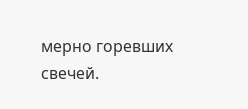мерно горевших свечей.